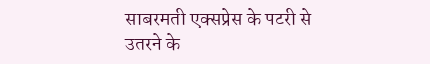साबरमती एक्सप्रेस के पटरी से उतरने के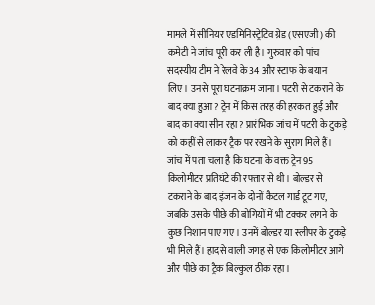मामले में सीनियर एडमिनिस्ट्रेटिव ग्रेड (एसएजी) की कमेटी ने जांच पूरी कर ली है। गुरुवार को पांच सदस्यीय टीम ने रेलवे के 34 और स्टाफ के बयान लिए। उनसे पूरा घटनाक्रम जाना। पटरी से टकराने के बाद क्या हुआ? ट्रेन में किस तरह की हरकत हुई और बाद का क्या सीन रहा? प्रारंभिक जांच में पटरी के टुकड़े को कहीं से लाकर ट्रैक पर रखने के सुराग मिले हैं।
जांच में पता चला है कि घटना के वक्त ट्रेन 95 किलोमीटर प्रतिघंटे की रफ्तार से थी। बोल्डर से टकराने के बाद इंजन के दोनों कैटल गार्ड टूट गए, जबकि उसके पीछे की बोगियों में भी टक्कर लगने के कुछ निशान पाए गए। उनमें बोल्डर या स्लीपर के टुकड़े भी मिले हैं। हादसे वाली जगह से एक किलोमीटर आगे और पीछे का ट्रैक बिल्कुल ठीक रहा।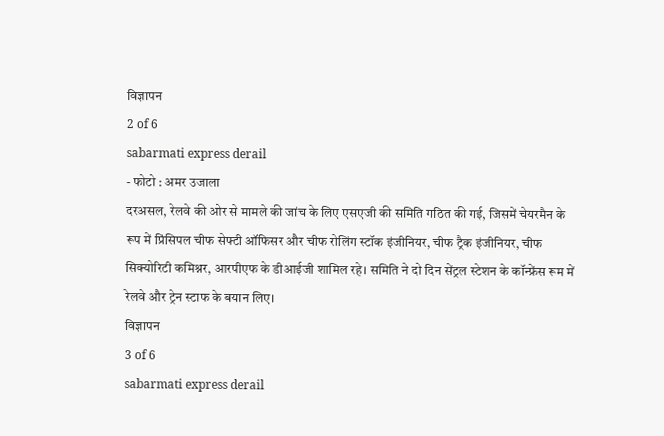विज्ञापन
2 of 6
sabarmati express derail
- फोटो : अमर उजाला
दरअसल, रेलवे की ओर से मामले की जांच के लिए एसएजी की समिति गठित की गई, जिसमें चेयरमैन के रूप में प्रिंसिपल चीफ सेफ्टी ऑफिसर और चीफ रोलिंग स्टॉक इंजीनियर, चीफ ट्रैक इंजीनियर, चीफ सिक्योरिटी कमिश्नर, आरपीएफ के डीआईजी शामिल रहे। समिति ने दो दिन सेंट्रल स्टेशन के कॉन्फ्रेंस रूम में रेलवे और ट्रेन स्टाफ के बयान लिए।
विज्ञापन
3 of 6
sabarmati express derail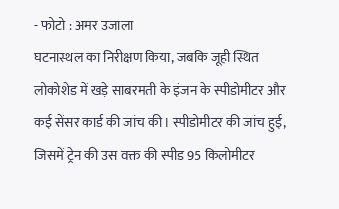- फोटो : अमर उजाला
घटनास्थल का निरीक्षण किया, जबकि जूही स्थित लोकोशेड में खड़े साबरमती के इंजन के स्पीडोमीटर और कई सेंसर कार्ड की जांच की। स्पीडोमीटर की जांच हुई, जिसमें ट्रेन की उस वक्त की स्पीड 95 किलोमीटर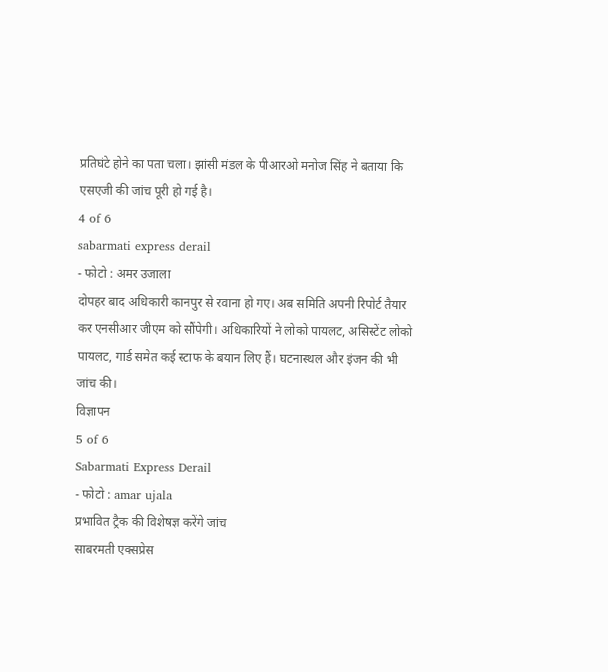प्रतिघंटे होने का पता चला। झांसी मंडल के पीआरओ मनोज सिंह ने बताया कि एसएजी की जांच पूरी हो गई है।
4 of 6
sabarmati express derail
- फोटो : अमर उजाला
दोपहर बाद अधिकारी कानपुर से रवाना हो गए। अब समिति अपनी रिपोर्ट तैयार कर एनसीआर जीएम को सौंपेगी। अधिकारियों ने लोको पायलट, असिस्टेंट लोको पायलट, गार्ड समेत कई स्टाफ के बयान लिए हैं। घटनास्थल और इंजन की भी जांच की।
विज्ञापन
5 of 6
Sabarmati Express Derail
- फोटो : amar ujala
प्रभावित ट्रैक की विशेषज्ञ करेंगे जांच
साबरमती एक्सप्रेस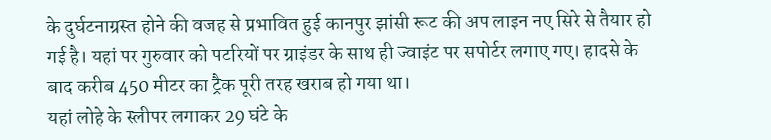के दुर्घटनाग्रस्त होने की वजह से प्रभावित हुई कानपुर झांसी रूट की अप लाइन नए सिरे से तैयार हो गई है। यहां पर गुरुवार को पटरियों पर ग्राइंडर के साथ ही ज्वाइंट पर सपोर्टर लगाए गए। हादसे के बाद करीब 450 मीटर का ट्रैक पूरी तरह खराब हो गया था।
यहां लोहे के स्लीपर लगाकर 29 घंटे के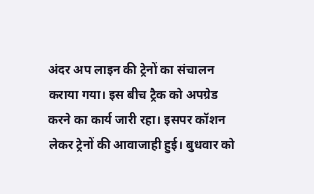अंदर अप लाइन की ट्रेनों का संचालन कराया गया। इस बीच ट्रैक को अपग्रेड करने का कार्य जारी रहा। इसपर कॉशन लेकर ट्रेनों की आवाजाही हुई। बुधवार को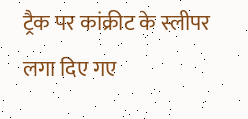ट्रैक पर कांक्रीट के स्लीपर लगा दिए गए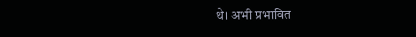थे। अभी प्रभावित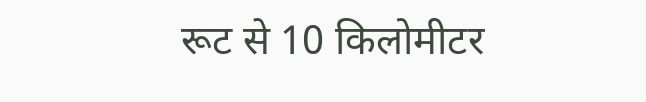रूट से 10 किलोमीटर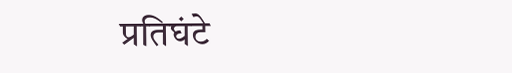प्रतिघंटे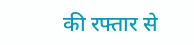की रफ्तार से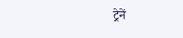ट्रेनें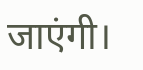जाएंगी।